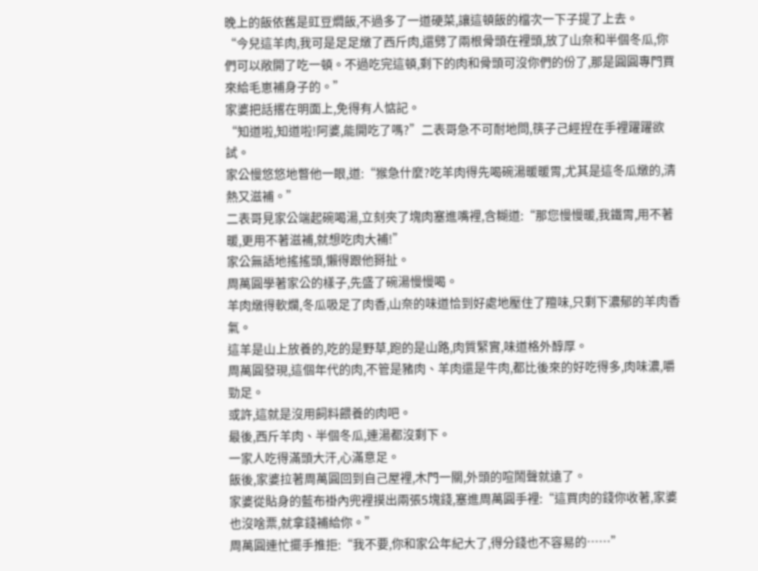晚上的飯依舊是豇豆燜飯,不過多了一道硬菜,讓這頓飯的檔次一下子提了上去。
“今兒這羊肉,我可是足足燉了西斤肉,還劈了兩根骨頭在裡頭,放了山奈和半個冬瓜,你們可以敞開了吃一頓。不過吃完這頓,剩下的肉和骨頭可沒你們的份了,那是圓圓專門買來給毛崽補身子的。”
家婆把話撂在明面上,免得有人惦記。
“知道啦,知道啦!阿婆,能開吃了嗎?”二表哥急不可耐地問,筷子己經捏在手裡躍躍欲試。
家公慢悠悠地瞥他一眼,道:“猴急什麼?吃羊肉得先喝碗湯暖暖胃,尤其是這冬瓜燉的,清熱又滋補。”
二表哥見家公端起碗喝湯,立刻夾了塊肉塞進嘴裡,含糊道:“那您慢慢暖,我鐵胃,用不著暖,更用不著滋補,就想吃肉大補!”
家公無語地搖搖頭,懶得跟他掰扯。
周萬圓學著家公的樣子,先盛了碗湯慢慢喝。
羊肉燉得軟爛,冬瓜吸足了肉香,山奈的味道恰到好處地壓住了羶味,只剩下濃郁的羊肉香氣。
這羊是山上放養的,吃的是野草,跑的是山路,肉質緊實,味道格外醇厚。
周萬圓發現,這個年代的肉,不管是豬肉、羊肉還是牛肉,都比後來的好吃得多,肉味濃,嚼勁足。
或許,這就是沒用飼料餵養的肉吧。
最後,西斤羊肉、半個冬瓜,連湯都沒剩下。
一家人吃得滿頭大汗,心滿意足。
飯後,家婆拉著周萬圓回到自己屋裡,木門一關,外頭的喧鬧聲就遠了。
家婆從貼身的藍布褂內兜裡摸出兩張5塊錢,塞進周萬圓手裡:“這買肉的錢你收著,家婆也沒啥票,就拿錢補給你。”
周萬圓連忙擺手推拒:“我不要,你和家公年紀大了,得分錢也不容易的……”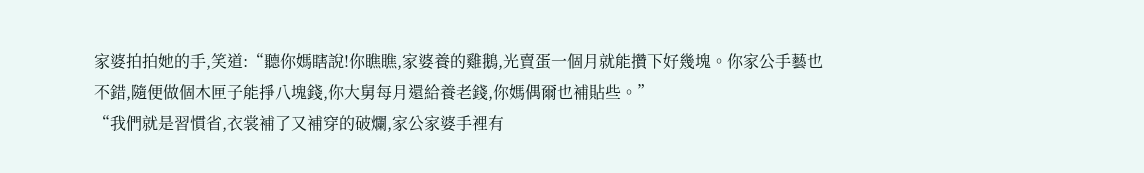家婆拍拍她的手,笑道:“聽你媽瞎說!你瞧瞧,家婆養的雞鵝,光賣蛋一個月就能攢下好幾塊。你家公手藝也不錯,隨便做個木匣子能掙八塊錢,你大舅每月還給養老錢,你媽偶爾也補貼些。”
“我們就是習慣省,衣裳補了又補穿的破爛,家公家婆手裡有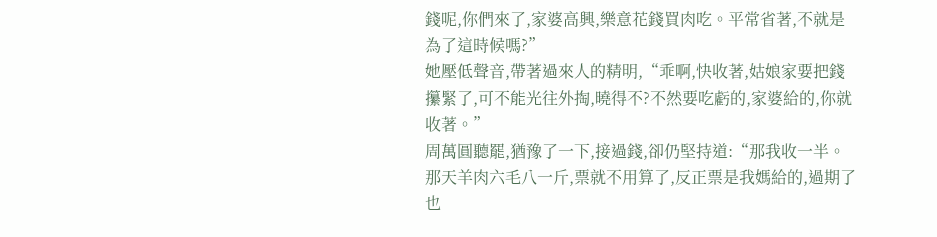錢呢,你們來了,家婆高興,樂意花錢買肉吃。平常省著,不就是為了這時候嗎?”
她壓低聲音,帶著過來人的精明,“乖啊,快收著,姑娘家要把錢攥緊了,可不能光往外掏,曉得不?不然要吃虧的,家婆給的,你就收著。”
周萬圓聽罷,猶豫了一下,接過錢,卻仍堅持道:“那我收一半。那天羊肉六毛八一斤,票就不用算了,反正票是我媽給的,過期了也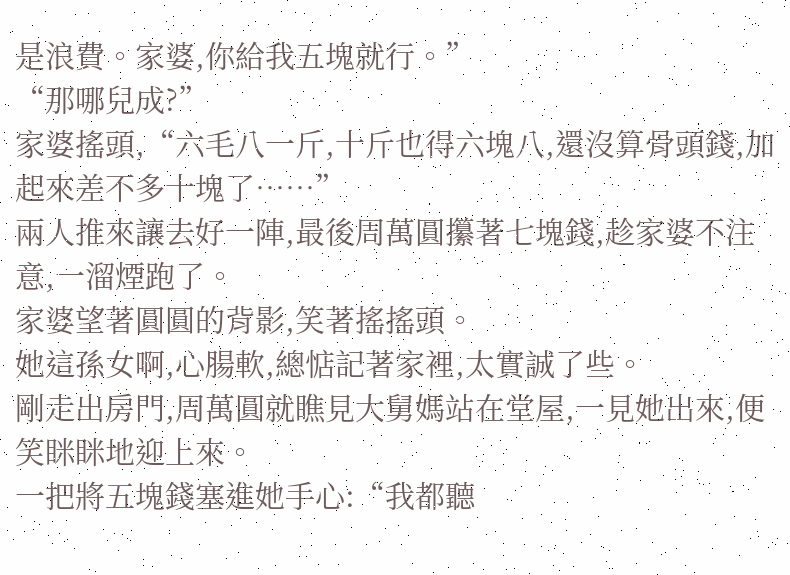是浪費。家婆,你給我五塊就行。”
“那哪兒成?”
家婆搖頭,“六毛八一斤,十斤也得六塊八,還沒算骨頭錢,加起來差不多十塊了……”
兩人推來讓去好一陣,最後周萬圓攥著七塊錢,趁家婆不注意,一溜煙跑了。
家婆望著圓圓的背影,笑著搖搖頭。
她這孫女啊,心腸軟,總惦記著家裡,太實誠了些。
剛走出房門,周萬圓就瞧見大舅媽站在堂屋,一見她出來,便笑眯眯地迎上來。
一把將五塊錢塞進她手心:“我都聽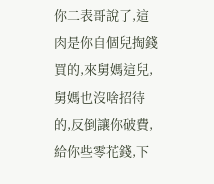你二表哥說了,這肉是你自個兒掏錢買的,來舅媽這兒,舅媽也沒啥招待的,反倒讓你破費,給你些零花錢,下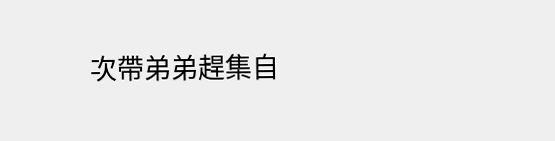次帶弟弟趕集自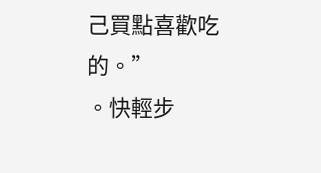己買點喜歡吃的。”
。快輕步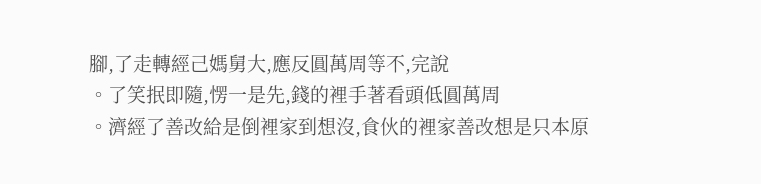腳,了走轉經己媽舅大,應反圓萬周等不,完說
。了笑抿即隨,愣一是先,錢的裡手著看頭低圓萬周
。濟經了善改給是倒裡家到想沒,食伙的裡家善改想是只本原